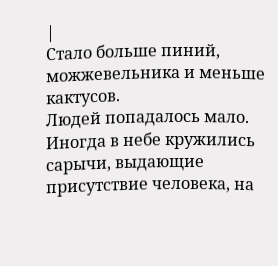|
Стало больше пиний, можжевельника и меньше кактусов.
Людей попадалось мало. Иногда в небе кружились сарычи, выдающие присутствие человека, на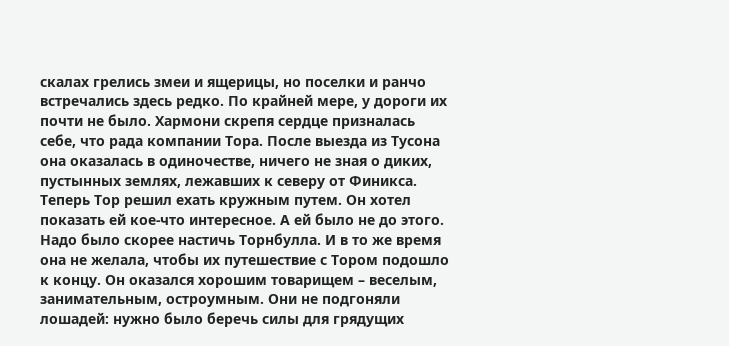скалах грелись змеи и ящерицы, но поселки и ранчо встречались здесь редко. По крайней мере, у дороги их почти не было. Хармони скрепя сердце призналась себе, что рада компании Тора. После выезда из Тусона она оказалась в одиночестве, ничего не зная о диких, пустынных землях, лежавших к северу от Финикса.
Теперь Тор решил ехать кружным путем. Он хотел показать ей кое-что интересное. А ей было не до этого. Надо было скорее настичь Торнбулла. И в то же время она не желала, чтобы их путешествие с Тором подошло к концу. Он оказался хорошим товарищем – веселым, занимательным, остроумным. Они не подгоняли лошадей: нужно было беречь силы для грядущих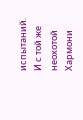испытаний.
И с той же неохотой Хармони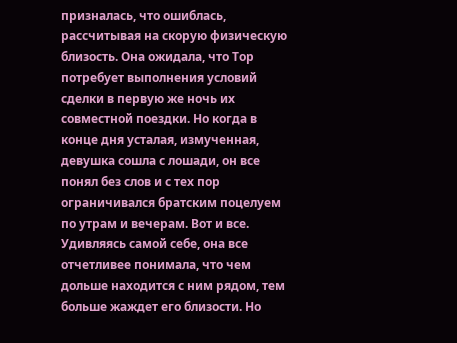призналась, что ошиблась, рассчитывая на скорую физическую близость. Она ожидала, что Тор потребует выполнения условий сделки в первую же ночь их совместной поездки. Но когда в конце дня усталая, измученная, девушка сошла с лошади, он все понял без слов и с тех пор ограничивался братским поцелуем по утрам и вечерам. Вот и все.
Удивляясь самой себе, она все отчетливее понимала, что чем дольше находится с ним рядом, тем больше жаждет его близости. Но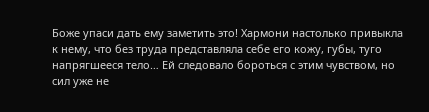Боже упаси дать ему заметить это! Хармони настолько привыкла к нему, что без труда представляла себе его кожу, губы, туго напрягшееся тело… Ей следовало бороться с этим чувством, но сил уже не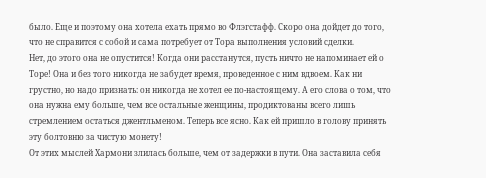было. Еще и поэтому она хотела ехать прямо во Флэгстафф. Скоро она дойдет до того, что не справится с собой и сама потребует от Тора выполнения условий сделки.
Нет, до этого она не опустится! Когда они расстанутся, пусть ничто не напоминает ей о Торе! Она и без того никогда не забудет время, проведенное с ним вдвоем. Как ни грустно, но надо признать: он никогда не хотел ее по-настоящему. А его слова о том, что она нужна ему больше, чем все остальные женщины, продиктованы всего лишь стремлением остаться джентльменом. Теперь все ясно. Как ей пришло в голову принять эту болтовню за чистую монету!
От этих мыслей Хармони злилась больше, чем от задержки в пути. Она заставила себя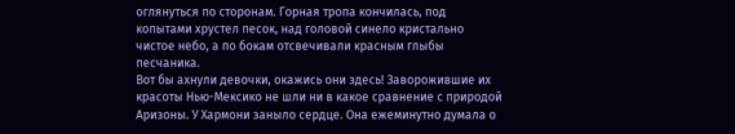оглянуться по сторонам. Горная тропа кончилась, под копытами хрустел песок, над головой синело кристально чистое небо, а по бокам отсвечивали красным глыбы песчаника.
Вот бы ахнули девочки, окажись они здесь! Заворожившие их красоты Нью-Мексико не шли ни в какое сравнение с природой Аризоны. У Хармони заныло сердце. Она ежеминутно думала о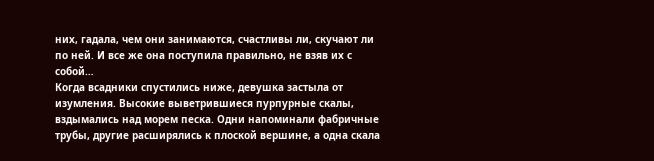них, гадала, чем они занимаются, счастливы ли, скучают ли по ней. И все же она поступила правильно, не взяв их с собой…
Когда всадники спустились ниже, девушка застыла от изумления. Высокие выветрившиеся пурпурные скалы, вздымались над морем песка. Одни напоминали фабричные трубы, другие расширялись к плоской вершине, а одна скала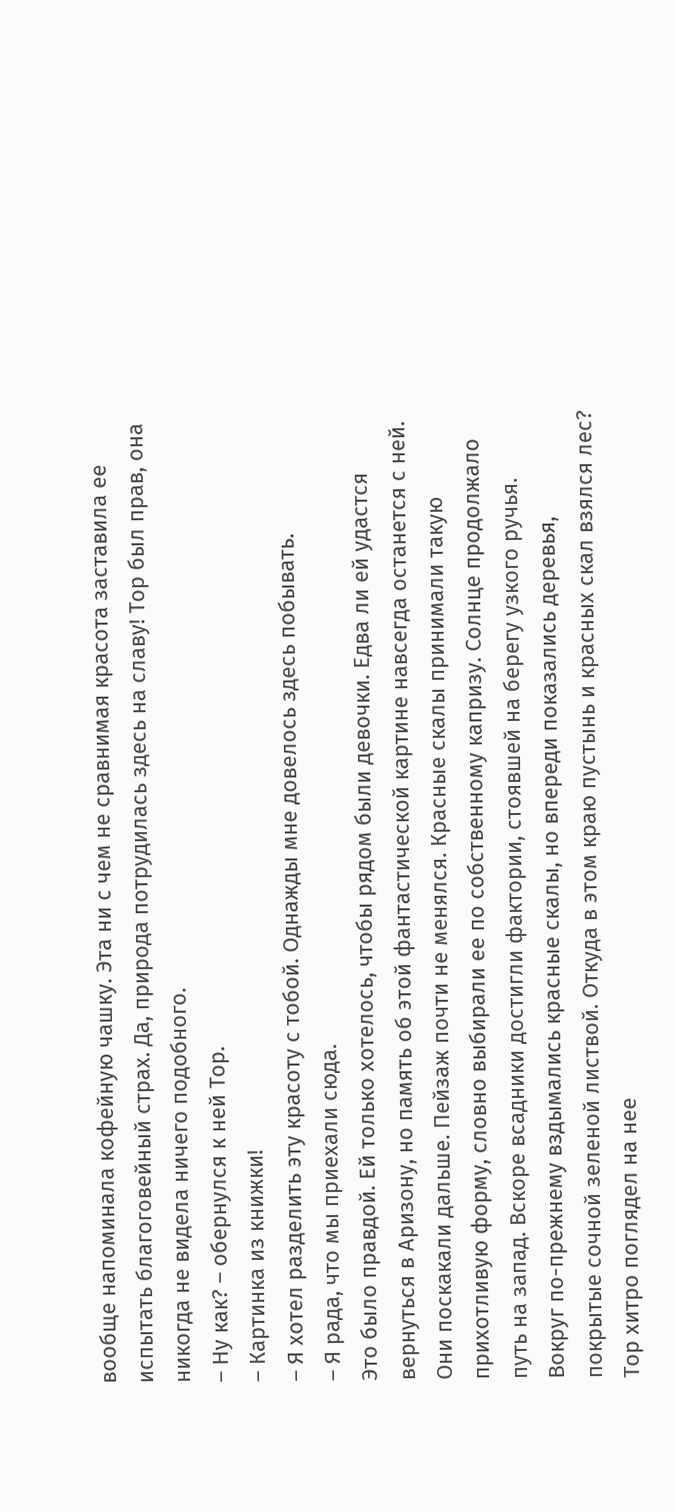вообще напоминала кофейную чашку. Эта ни с чем не сравнимая красота заставила ее испытать благоговейный страх. Да, природа потрудилась здесь на славу! Тор был прав, она никогда не видела ничего подобного.
– Ну как? – обернулся к ней Тор.
– Картинка из книжки!
– Я хотел разделить эту красоту с тобой. Однажды мне довелось здесь побывать.
– Я рада, что мы приехали сюда.
Это было правдой. Ей только хотелось, чтобы рядом были девочки. Едва ли ей удастся вернуться в Аризону, но память об этой фантастической картине навсегда останется с ней.
Они поскакали дальше. Пейзаж почти не менялся. Красные скалы принимали такую прихотливую форму, словно выбирали ее по собственному капризу. Солнце продолжало путь на запад. Вскоре всадники достигли фактории, стоявшей на берегу узкого ручья. Вокруг по-прежнему вздымались красные скалы, но впереди показались деревья, покрытые сочной зеленой листвой. Откуда в этом краю пустынь и красных скал взялся лес?
Тор хитро поглядел на нее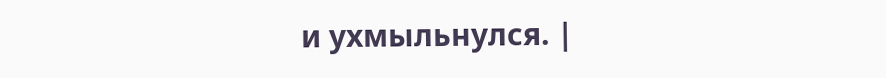и ухмыльнулся. |